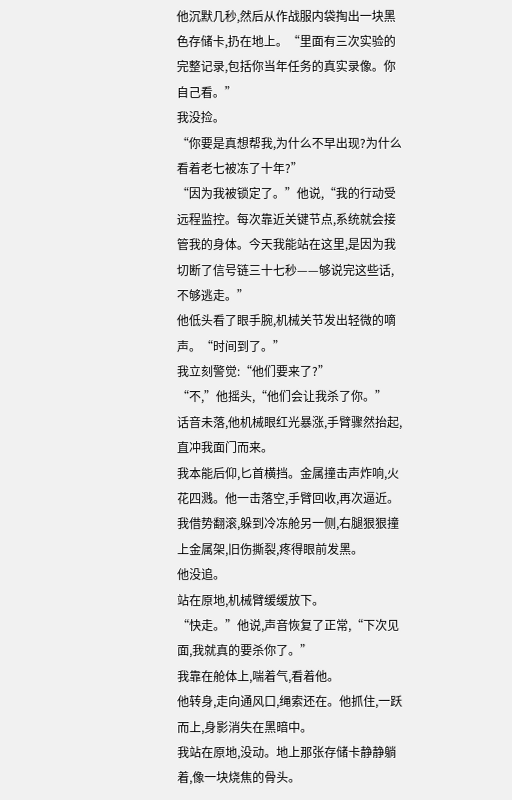他沉默几秒,然后从作战服内袋掏出一块黑色存储卡,扔在地上。“里面有三次实验的完整记录,包括你当年任务的真实录像。你自己看。”
我没捡。
“你要是真想帮我,为什么不早出现?为什么看着老七被冻了十年?”
“因为我被锁定了。”他说,“我的行动受远程监控。每次靠近关键节点,系统就会接管我的身体。今天我能站在这里,是因为我切断了信号链三十七秒——够说完这些话,不够逃走。”
他低头看了眼手腕,机械关节发出轻微的嘀声。“时间到了。”
我立刻警觉:“他们要来了?”
“不,”他摇头,“他们会让我杀了你。”
话音未落,他机械眼红光暴涨,手臂骤然抬起,直冲我面门而来。
我本能后仰,匕首横挡。金属撞击声炸响,火花四溅。他一击落空,手臂回收,再次逼近。我借势翻滚,躲到冷冻舱另一侧,右腿狠狠撞上金属架,旧伤撕裂,疼得眼前发黑。
他没追。
站在原地,机械臂缓缓放下。
“快走。”他说,声音恢复了正常,“下次见面,我就真的要杀你了。”
我靠在舱体上,喘着气,看着他。
他转身,走向通风口,绳索还在。他抓住,一跃而上,身影消失在黑暗中。
我站在原地,没动。地上那张存储卡静静躺着,像一块烧焦的骨头。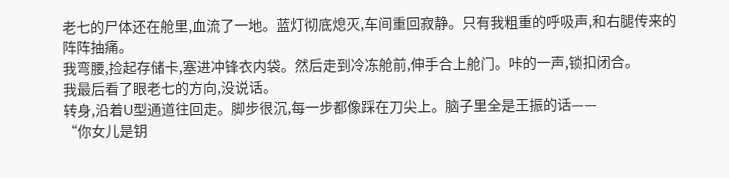老七的尸体还在舱里,血流了一地。蓝灯彻底熄灭,车间重回寂静。只有我粗重的呼吸声,和右腿传来的阵阵抽痛。
我弯腰,捡起存储卡,塞进冲锋衣内袋。然后走到冷冻舱前,伸手合上舱门。咔的一声,锁扣闭合。
我最后看了眼老七的方向,没说话。
转身,沿着U型通道往回走。脚步很沉,每一步都像踩在刀尖上。脑子里全是王振的话——
“你女儿是钥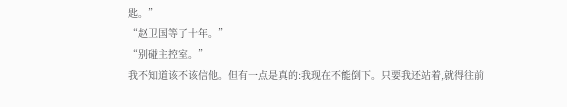匙。”
“赵卫国等了十年。”
“别碰主控室。”
我不知道该不该信他。但有一点是真的:我现在不能倒下。只要我还站着,就得往前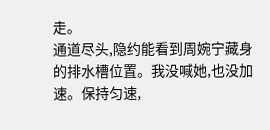走。
通道尽头,隐约能看到周婉宁藏身的排水槽位置。我没喊她,也没加速。保持匀速,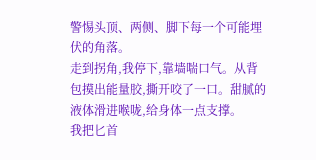警惕头顶、两侧、脚下每一个可能埋伏的角落。
走到拐角,我停下,靠墙喘口气。从背包摸出能量胶,撕开咬了一口。甜腻的液体滑进喉咙,给身体一点支撑。
我把匕首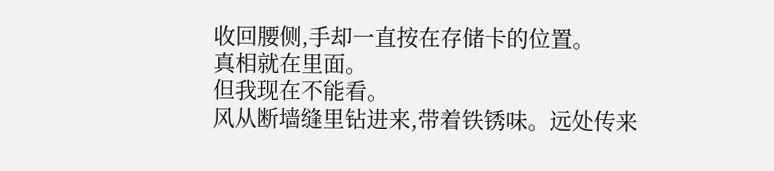收回腰侧,手却一直按在存储卡的位置。
真相就在里面。
但我现在不能看。
风从断墙缝里钻进来,带着铁锈味。远处传来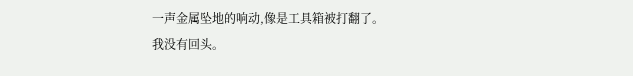一声金属坠地的响动,像是工具箱被打翻了。
我没有回头。